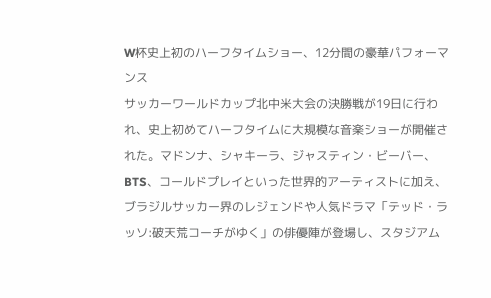W杯史上初のハーフタイムショー、12分間の豪華パフォーマンス
サッカーワールドカップ北中米大会の決勝戦が19日に行われ、史上初めてハーフタイムに大規模な音楽ショーが開催された。マドンナ、シャキーラ、ジャスティン・ビーバー、BTS、コールドプレイといった世界的アーティストに加え、ブラジルサッカー界のレジェンドや人気ドラマ「テッド・ラッソ:破天荒コーチがゆく」の俳優陣が登場し、スタジアム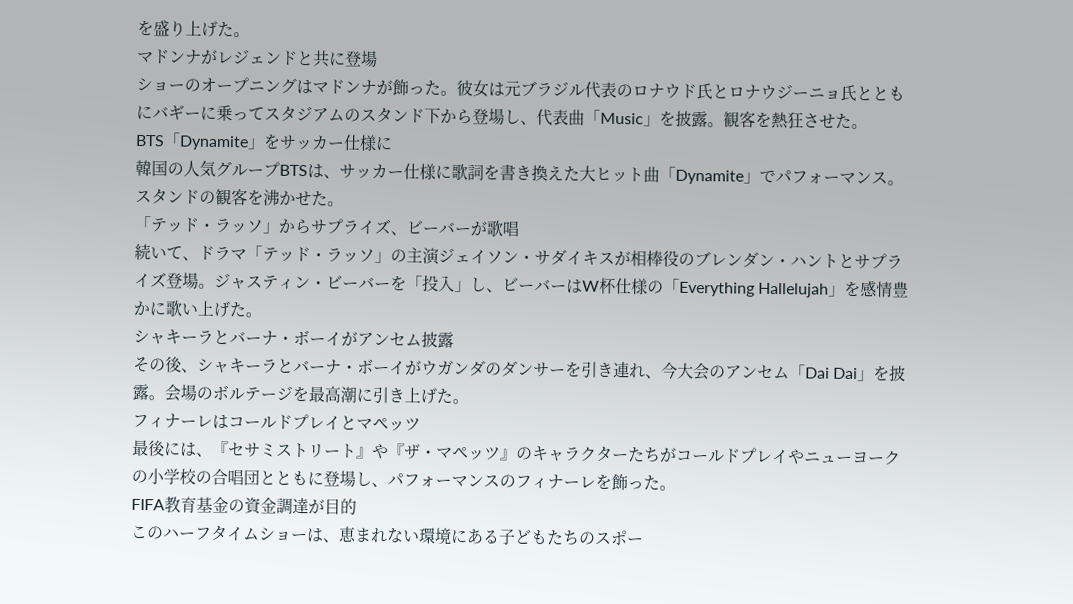を盛り上げた。
マドンナがレジェンドと共に登場
ショーのオープニングはマドンナが飾った。彼女は元ブラジル代表のロナウド氏とロナウジーニョ氏とともにバギーに乗ってスタジアムのスタンド下から登場し、代表曲「Music」を披露。観客を熱狂させた。
BTS「Dynamite」をサッカー仕様に
韓国の人気グループBTSは、サッカー仕様に歌詞を書き換えた大ヒット曲「Dynamite」でパフォーマンス。スタンドの観客を沸かせた。
「テッド・ラッソ」からサプライズ、ビーバーが歌唱
続いて、ドラマ「テッド・ラッソ」の主演ジェイソン・サダイキスが相棒役のブレンダン・ハントとサプライズ登場。ジャスティン・ビーバーを「投入」し、ビーバーはW杯仕様の「Everything Hallelujah」を感情豊かに歌い上げた。
シャキーラとバーナ・ボーイがアンセム披露
その後、シャキーラとバーナ・ボーイがウガンダのダンサーを引き連れ、今大会のアンセム「Dai Dai」を披露。会場のボルテージを最高潮に引き上げた。
フィナーレはコールドプレイとマペッツ
最後には、『セサミストリート』や『ザ・マペッツ』のキャラクターたちがコールドプレイやニューヨークの小学校の合唱団とともに登場し、パフォーマンスのフィナーレを飾った。
FIFA教育基金の資金調達が目的
このハーフタイムショーは、恵まれない環境にある子どもたちのスポー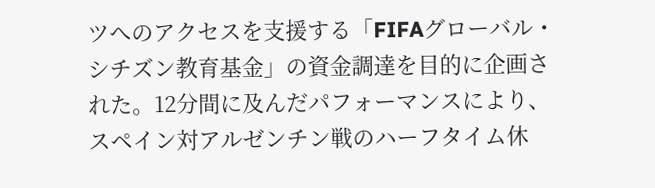ツへのアクセスを支援する「FIFAグローバル・シチズン教育基金」の資金調達を目的に企画された。12分間に及んだパフォーマンスにより、スペイン対アルゼンチン戦のハーフタイム休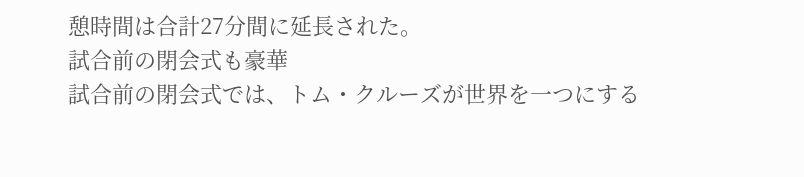憩時間は合計27分間に延長された。
試合前の閉会式も豪華
試合前の閉会式では、トム・クルーズが世界を一つにする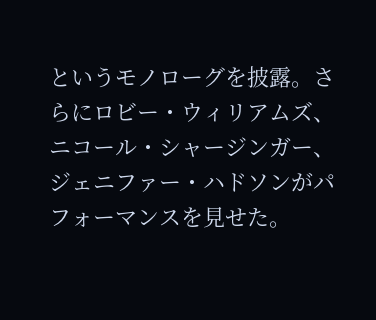というモノローグを披露。さらにロビー・ウィリアムズ、ニコール・シャージンガー、ジェニファー・ハドソンがパフォーマンスを見せた。